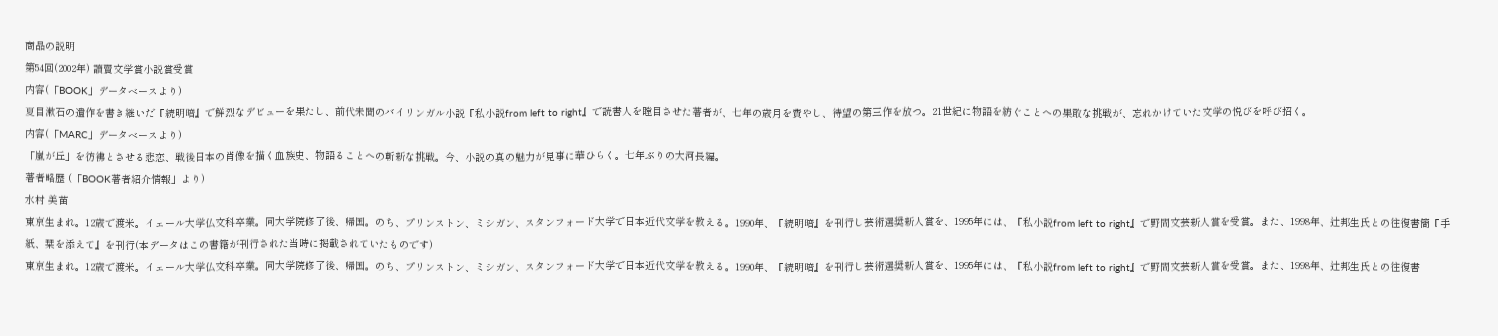商品の説明
第54回(2002年) 讀賣文学賞小説賞受賞
内容(「BOOK」データベースより)
夏目漱石の遺作を書き継いだ『続明暗』で鮮烈なデビューを果たし、前代未聞のバイリンガル小説『私小説from left to right』で読書人を瞠目させた著者が、七年の歳月を費やし、待望の第三作を放つ。21世紀に物語を紡ぐことへの果敢な挑戦が、忘れかけていた文学の悦びを呼び招く。
内容(「MARC」データベースより)
「嵐が丘」を彷彿とさせる悲恋、戦後日本の肖像を描く血族史、物語ることへの斬新な挑戦。今、小説の真の魅力が見事に華ひらく。七年ぶりの大河長編。
著者略歴 (「BOOK著者紹介情報」より)
水村 美苗
東京生まれ。12歳で渡米。イェール大学仏文科卒業。同大学院修了後、帰国。のち、プリンストン、ミシガン、スタンフォード大学で日本近代文学を教える。1990年、『続明暗』を刊行し芸術選奨新人賞を、1995年には、『私小説from left to right』で野間文芸新人賞を受賞。また、1998年、辻邦生氏との往復書簡『手紙、栞を添えて』を刊行(本データはこの書籍が刊行された当時に掲載されていたものです)
東京生まれ。12歳で渡米。イェール大学仏文科卒業。同大学院修了後、帰国。のち、プリンストン、ミシガン、スタンフォード大学で日本近代文学を教える。1990年、『続明暗』を刊行し芸術選奨新人賞を、1995年には、『私小説from left to right』で野間文芸新人賞を受賞。また、1998年、辻邦生氏との往復書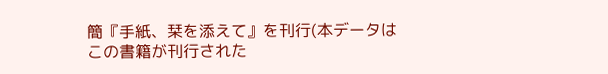簡『手紙、栞を添えて』を刊行(本データはこの書籍が刊行された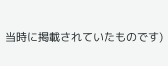当時に掲載されていたものです)